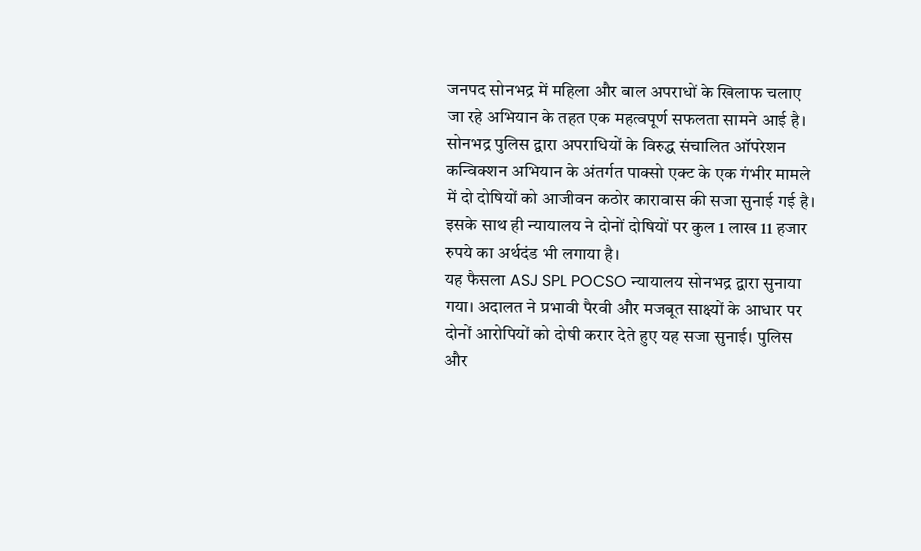जनपद सोनभद्र में महिला और बाल अपराधों के खिलाफ चलाए जा रहे अभियान के तहत एक महत्वपूर्ण सफलता सामने आई है। सोनभद्र पुलिस द्वारा अपराधियों के विरुद्ध संचालित ऑपरेशन कन्विक्शन अभियान के अंतर्गत पाक्सो एक्ट के एक गंभीर मामले में दो दोषियों को आजीवन कठोर कारावास की सजा सुनाई गई है। इसके साथ ही न्यायालय ने दोनों दोषियों पर कुल 1 लाख 11 हजार रुपये का अर्थदंड भी लगाया है।
यह फैसला ASJ SPL POCSO न्यायालय सोनभद्र द्वारा सुनाया गया। अदालत ने प्रभावी पैरवी और मजबूत साक्ष्यों के आधार पर दोनों आरोपियों को दोषी करार देते हुए यह सजा सुनाई। पुलिस और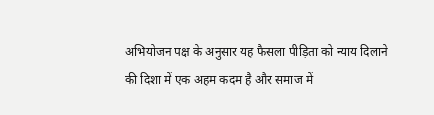अभियोजन पक्ष के अनुसार यह फैसला पीड़िता को न्याय दिलाने की दिशा में एक अहम कदम है और समाज में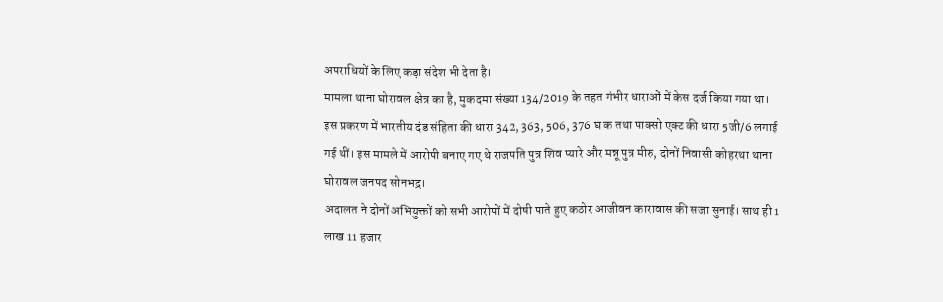अपराधियों के लिए कड़ा संदेश भी देता है।
मामला थाना घोरावल क्षेत्र का है, मुकदमा संख्या 134/2019 के तहत गंभीर धाराओं में केस दर्ज किया गया था। इस प्रकरण में भारतीय दंड संहिता की धारा 342, 363, 506, 376 घ क तथा पाक्सो एक्ट की धारा 5जी/6 लगाई गई थीं। इस मामले में आरोपी बनाए गए थे राजपति पुत्र शिव प्यारे और मन्नू पुत्र मीरु, दोनों निवासी कोहरथा थाना घोरावल जनपद सोनभद्र।
अदालत ने दोनों अभियुक्तों को सभी आरोपों में दोषी पाते हुए कठोर आजीवन कारावास की सजा सुनाई। साथ ही 1 लाख 11 हजार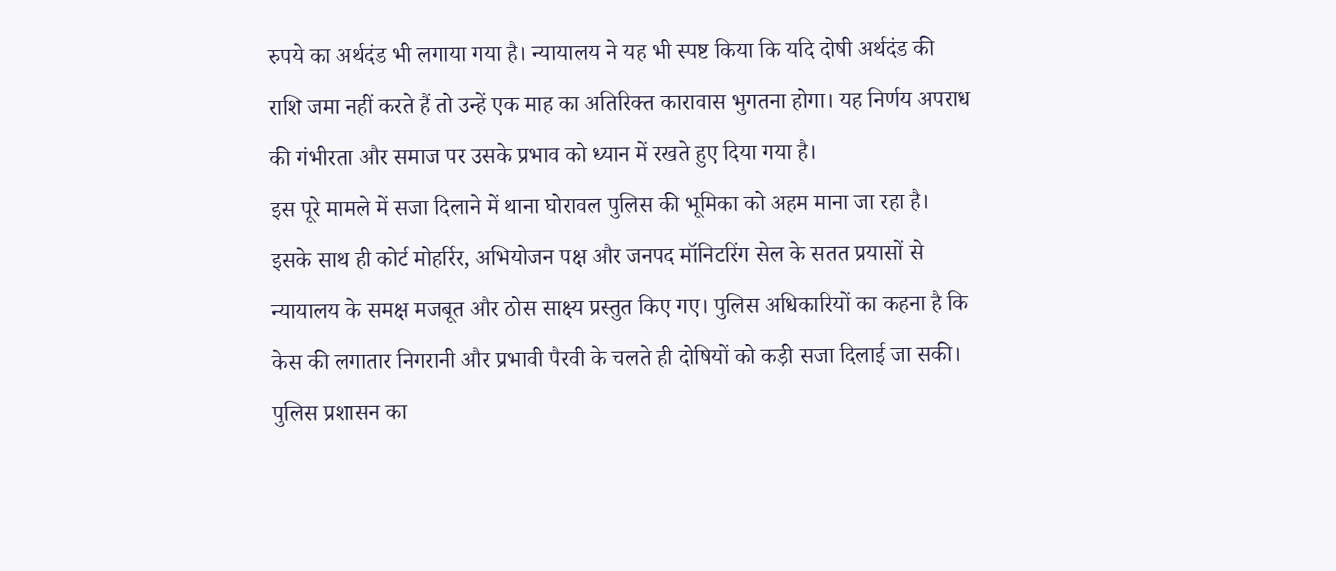रुपये का अर्थदंड भी लगाया गया है। न्यायालय ने यह भी स्पष्ट किया कि यदि दोषी अर्थदंड की राशि जमा नहीं करते हैं तो उन्हें एक माह का अतिरिक्त कारावास भुगतना होगा। यह निर्णय अपराध की गंभीरता और समाज पर उसके प्रभाव को ध्यान में रखते हुए दिया गया है।
इस पूरे मामले में सजा दिलाने में थाना घोरावल पुलिस की भूमिका को अहम माना जा रहा है। इसके साथ ही कोर्ट मोहर्रिर, अभियोजन पक्ष और जनपद मॉनिटरिंग सेल के सतत प्रयासों से न्यायालय के समक्ष मजबूत और ठोस साक्ष्य प्रस्तुत किए गए। पुलिस अधिकारियों का कहना है कि केस की लगातार निगरानी और प्रभावी पैरवी के चलते ही दोषियों को कड़ी सजा दिलाई जा सकी।
पुलिस प्रशासन का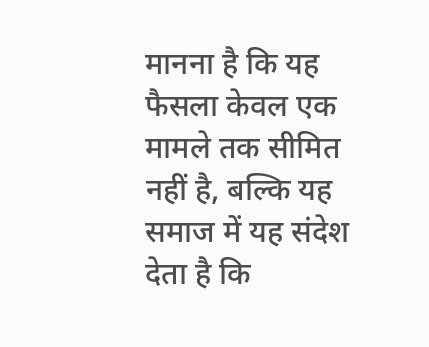मानना है कि यह फैसला केवल एक मामले तक सीमित नहीं है, बल्कि यह समाज में यह संदेश देता है कि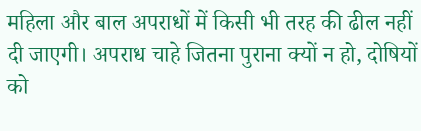महिला और बाल अपराधों में किसी भी तरह की ढील नहीं दी जाएगी। अपराध चाहे जितना पुराना क्यों न हो, दोषियों को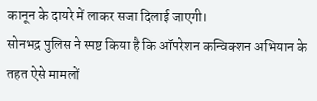कानून के दायरे में लाकर सजा दिलाई जाएगी।
सोनभद्र पुलिस ने स्पष्ट किया है कि ऑपरेशन कन्विक्शन अभियान के तहत ऐसे मामलों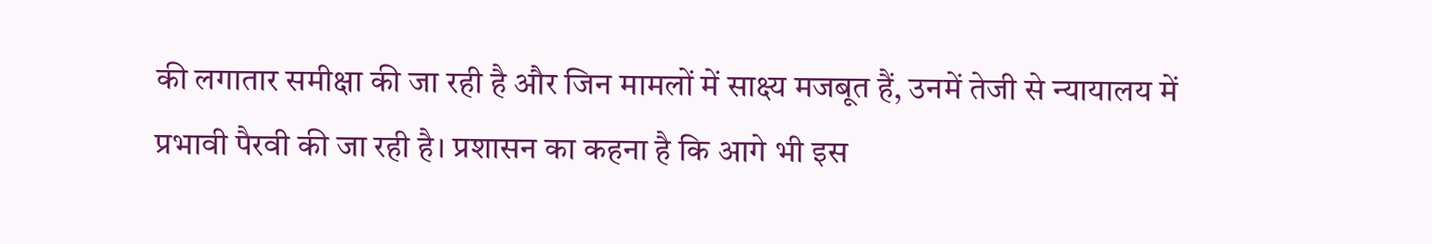की लगातार समीक्षा की जा रही है और जिन मामलों में साक्ष्य मजबूत हैं, उनमें तेजी से न्यायालय में प्रभावी पैरवी की जा रही है। प्रशासन का कहना है कि आगे भी इस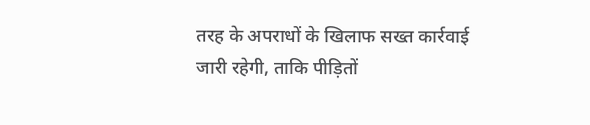तरह के अपराधों के खिलाफ सख्त कार्रवाई जारी रहेगी, ताकि पीड़ितों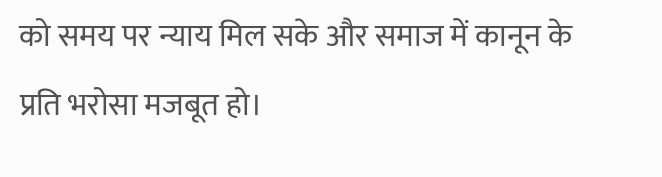को समय पर न्याय मिल सके और समाज में कानून के प्रति भरोसा मजबूत हो।